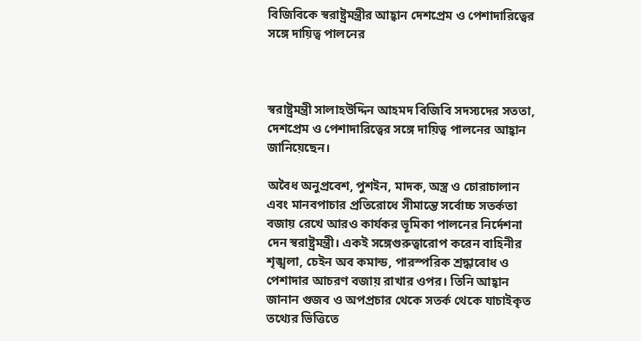বিজিবিকে স্বরাষ্ট্রমন্ত্রীর আহ্বান দেশপ্রেম ও পেশাদারিত্বের সঙ্গে দায়িত্ব পালনের



স্বরাষ্ট্রমন্ত্রী সালাহউদ্দিন আহমদ বিজিবি সদস্যদের সততা, দেশপ্রেম ও পেশাদারিত্বের সঙ্গে দায়িত্ব পালনের আহ্বান জানিয়েছেন।

অবৈধ অনুপ্রবেশ, পুশইন, মাদক, অস্ত্র ও চোরাচালান এবং মানবপাচার প্রতিরোধে সীমান্তে সর্বোচ্চ সতর্কতা বজায় রেখে আরও কার্যকর ভূমিকা পালনের নির্দেশনা দেন স্বরাষ্ট্রমন্ত্রী। একই সঙ্গেগুরুত্বারোপ করেন বাহিনীর শৃঙ্খলা, চেইন অব কমান্ড, পারস্পরিক শ্রদ্ধাবোধ ও পেশাদার আচরণ বজায় রাখার ওপর। তিনি আহ্বান জানান গুজব ও অপপ্রচার থেকে সতর্ক থেকে যাচাইকৃত তথ্যের ভিত্তিতে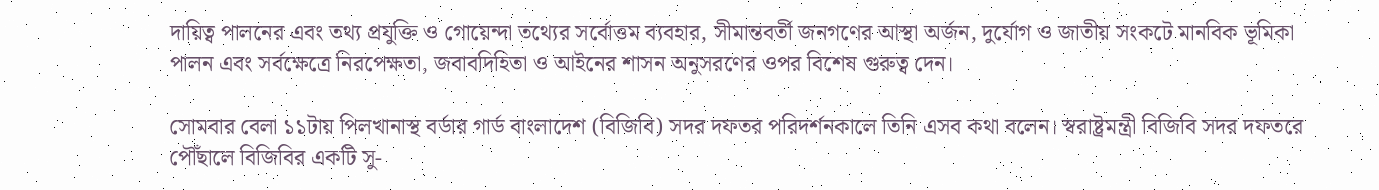দায়িত্ব পালনের এবং তথ্য প্রযুক্তি ও গোয়েন্দা তথ্যের সর্বোত্তম ব্যবহার, সীমান্তবর্তী জনগণের আস্থা অর্জন, দুর্যোগ ও জাতীয় সংকটে মানবিক ভূমিকা পালন এবং সর্বক্ষেত্রে নিরপেক্ষতা, জবাবদিহিতা ও আইনের শাসন অনুসরণের ওপর বিশেষ গুরুত্ব দেন।

সোমবার বেলা ১১টায় পিলখানাস্থ বর্ডার গার্ড বাংলাদেশ (বিজিবি) সদর দফতর পরিদর্শনকালে তিনি এসব কথা বলেন। স্বরাষ্ট্রমন্ত্রী বিজিবি সদর দফতরে পৌঁছালে বিজিবির একটি সু-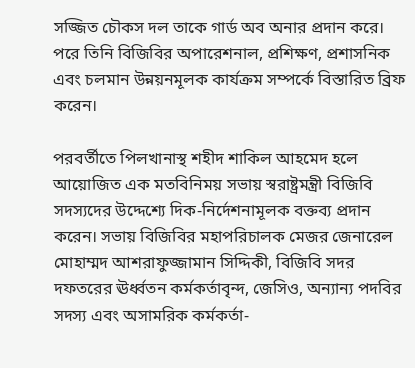সজ্জিত চৌকস দল তাকে গার্ড অব অনার প্রদান করে। পরে তিনি বিজিবির অপারেশনাল, প্রশিক্ষণ, প্রশাসনিক এবং চলমান উন্নয়নমূলক কার্যক্রম সম্পর্কে বিস্তারিত ব্রিফ করেন।

পরবর্তীতে পিলখানাস্থ শহীদ শাকিল আহমেদ হলে আয়োজিত এক মতবিনিময় সভায় স্বরাষ্ট্রমন্ত্রী বিজিবি সদস্যদের উদ্দেশ্যে দিক-নির্দেশনামূলক বক্তব্য প্রদান করেন। সভায় বিজিবির মহাপরিচালক মেজর জেনারেল মোহাম্মদ আশরাফুজ্জামান সিদ্দিকী, বিজিবি সদর দফতরের ঊর্ধ্বতন কর্মকর্তাবৃন্দ, জেসিও, অন্যান্য পদবির সদস্য এবং অসামরিক কর্মকর্তা-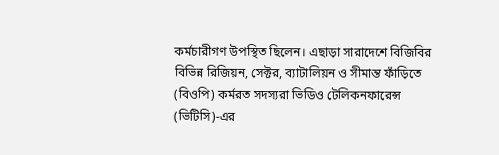কর্মচারীগণ উপস্থিত ছিলেন। এছাড়া সারাদেশে বিজিবির বিভিন্ন রিজিয়ন, সেক্টর, ব্যাটালিয়ন ও সীমান্ত ফাঁড়িতে (বিওপি) কর্মরত সদস্যরা ভিডিও টেলিকনফারেন্স (ভিটিসি)-এর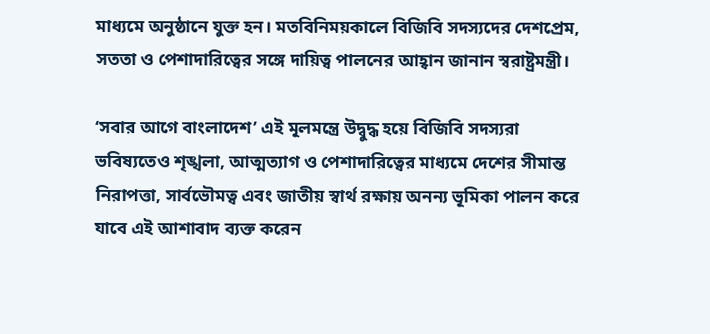মাধ্যমে অনুষ্ঠানে যুক্ত হন। মতবিনিময়কালে বিজিবি সদস্যদের দেশপ্রেম, সততা ও পেশাদারিত্বের সঙ্গে দায়িত্ব পালনের আহ্বান জানান স্বরাষ্ট্রমন্ত্রী।

‘সবার আগে বাংলাদেশ’ এই মূলমন্ত্রে উদ্বুদ্ধ হয়ে বিজিবি সদস্যরা ভবিষ্যতেও শৃঙ্খলা, আত্মত্যাগ ও পেশাদারিত্বের মাধ্যমে দেশের সীমান্ত নিরাপত্তা, সার্বভৌমত্ব এবং জাতীয় স্বার্থ রক্ষায় অনন্য ভূমিকা পালন করে যাবে এই আশাবাদ ব্যক্ত করেন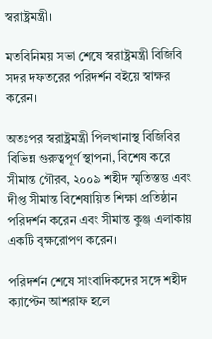স্বরাষ্ট্রমন্ত্রী।

মতবিনিময় সভা শেষে স্বরাষ্ট্রমন্ত্রী বিজিবি সদর দফতরের পরিদর্শন বইয়ে স্বাক্ষর করেন।

অতঃপর স্বরাষ্ট্রমন্ত্রী পিলখানাস্থ বিজিবির বিভিন্ন গুরুত্বপূর্ণ স্থাপনা, বিশেষ করে সীমান্ত গৌরব, ২০০৯ শহীদ স্মৃতিস্তম্ভ এবং দীপ্ত সীমান্ত বিশেষায়িত শিক্ষা প্রতিষ্ঠান পরিদর্শন করেন এবং সীমান্ত কুঞ্জ এলাকায় একটি বৃক্ষরোপণ করেন।

পরিদর্শন শেষে সাংবাদিকদের সঙ্গে শহীদ ক্যাপ্টেন আশরাফ হলে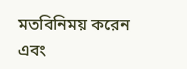মতবিনিময় করেন এবং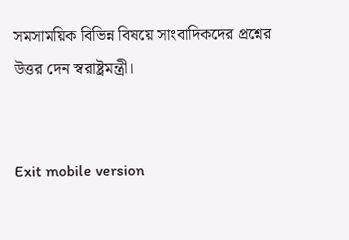সমসাময়িক বিভিন্ন বিষয়ে সাংবাদিকদের প্রশ্নের উত্তর দেন স্বরাষ্ট্রমন্ত্রী।


Exit mobile version